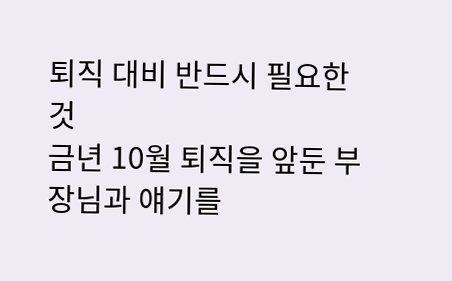퇴직 대비 반드시 필요한 것
금년 10월 퇴직을 앞둔 부장님과 얘기를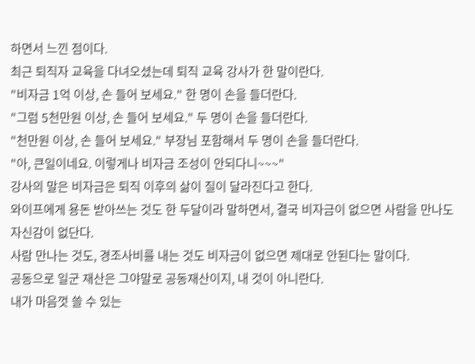하면서 느낀 점이다.
최근 퇴직자 교육을 다녀오셨는데 퇴직 교육 강사가 한 말이란다.
"비자금 1억 이상, 손 들어 보세요." 한 명이 손을 들더란다.
"그럼 5천만원 이상, 손 들어 보세요." 두 명이 손을 들더란다.
"천만원 이상, 손 들어 보세요." 부장님 포함해서 두 명이 손을 들더란다.
"아, 큰일이네요. 이렇게나 비자금 조성이 안되다니~~~"
강사의 말은 비자금은 퇴직 이후의 삶이 질이 달라진다고 한다.
와이프에게 용돈 받아쓰는 것도 한 두달이라 말하면서, 결국 비자금이 없으면 사람을 만나도 자신감이 없단다.
사람 만나는 것도, 경조사비를 내는 것도 비자금이 없으면 제대로 안된다는 말이다.
공동으로 일군 재산은 그야말로 공동재산이지, 내 것이 아니란다.
내가 마음껏 쓸 수 있는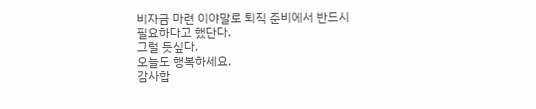비자금 마련 이야말로 퇴직 준비에서 반드시 필요하다고 했단다.
그럴 듯싶다.
오늘도 행복하세요.
감사합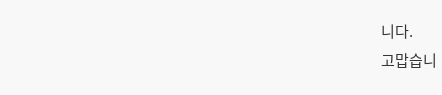니다.
고맙습니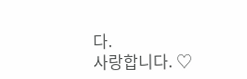다.
사랑합니다. ♡